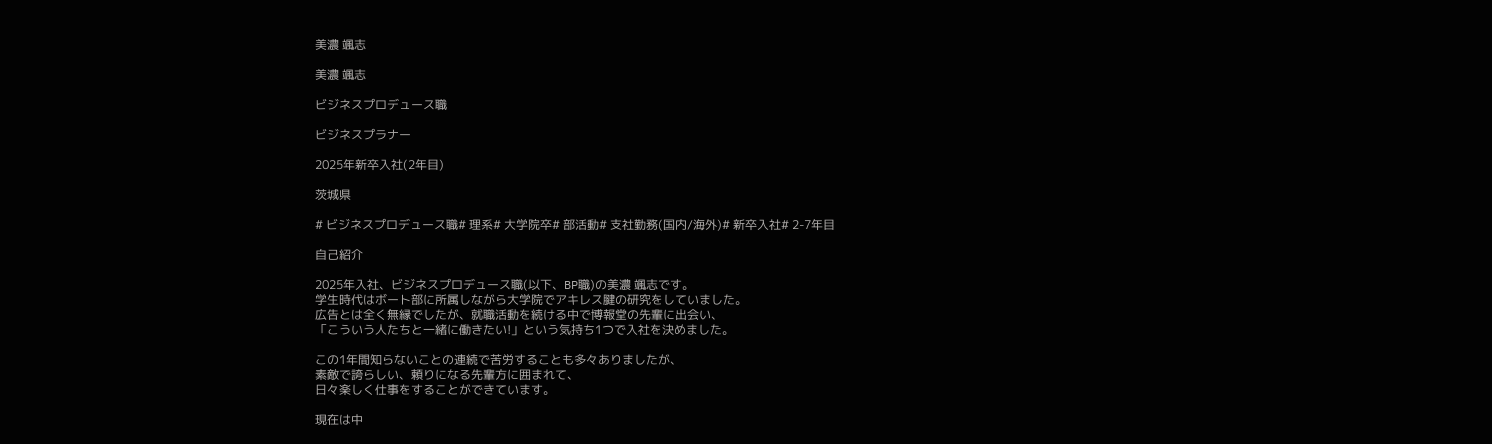美濃 颯志

美濃 颯志

ビジネスプロデュース職

ビジネスプラナー

2025年新卒入社(2年目)

茨城県

# ビジネスプロデュース職# 理系# 大学院卒# 部活動# 支社勤務(国内/海外)# 新卒入社# 2-7年目

自己紹介

2025年入社、ビジネスプロデュース職(以下、BP職)の美濃 颯志です。
学生時代はボート部に所属しながら大学院でアキレス腱の研究をしていました。
広告とは全く無縁でしたが、就職活動を続ける中で博報堂の先輩に出会い、
「こういう人たちと一緒に働きたい!」という気持ち1つで入社を決めました。

この1年間知らないことの連続で苦労することも多々ありましたが、
素敵で誇らしい、頼りになる先輩方に囲まれて、
日々楽しく仕事をすることができています。

現在は中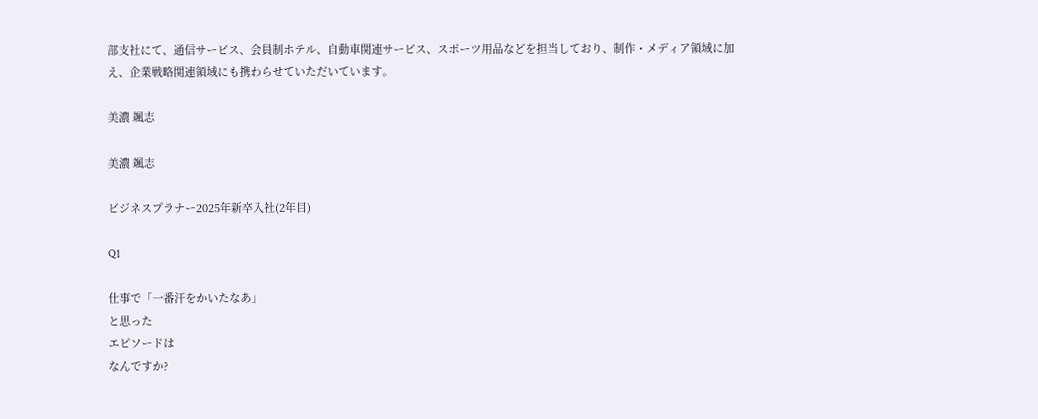部支社にて、通信サービス、会員制ホテル、自動車関連サービス、スポーツ用品などを担当しており、制作・メディア領域に加え、企業戦略関連領域にも携わらせていただいています。

美濃 颯志

美濃 颯志

ビジネスプラナー2025年新卒入社(2年目)

Q1

仕事で「一番汗をかいたなあ」
と思った
エピソードは
なんですか?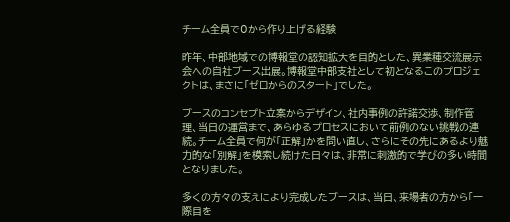チーム全員で0から作り上げる経験

昨年、中部地域での博報堂の認知拡大を目的とした、異業種交流展示会への自社ブース出展。博報堂中部支社として初となるこのプロジェクトは、まさに「ゼロからのスタート」でした。

ブースのコンセプト立案からデザイン、社内事例の許諾交渉、制作管理、当日の運営まで、あらゆるプロセスにおいて前例のない挑戦の連続。チーム全員で何が「正解」かを問い直し、さらにその先にあるより魅力的な「別解」を模索し続けた日々は、非常に刺激的で学びの多い時間となりました。

多くの方々の支えにより完成したブースは、当日、来場者の方から「一際目を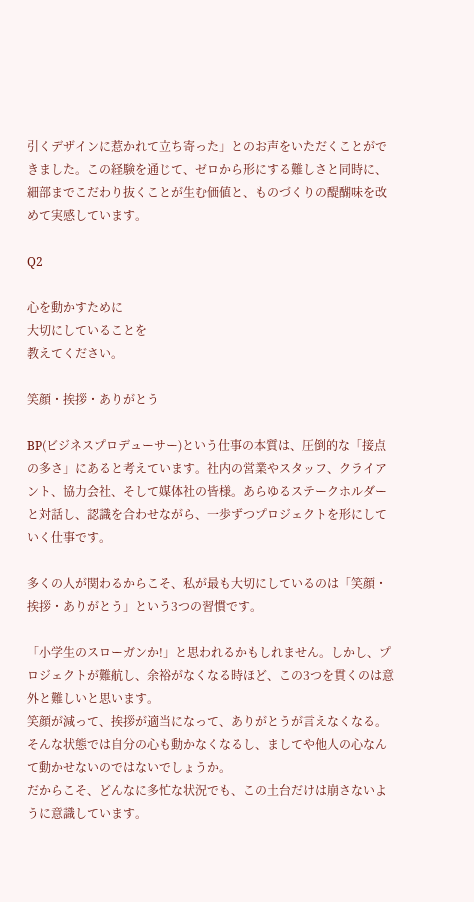引くデザインに惹かれて立ち寄った」とのお声をいただくことができました。この経験を通じて、ゼロから形にする難しさと同時に、細部までこだわり抜くことが生む価値と、ものづくりの醍醐味を改めて実感しています。

Q2

心を動かすために
大切にしていることを
教えてください。

笑顔・挨拶・ありがとう

BP(ビジネスプロデューサー)という仕事の本質は、圧倒的な「接点の多さ」にあると考えています。社内の営業やスタッフ、クライアント、協力会社、そして媒体社の皆様。あらゆるステークホルダーと対話し、認識を合わせながら、一歩ずつプロジェクトを形にしていく仕事です。

多くの人が関わるからこそ、私が最も大切にしているのは「笑顔・挨拶・ありがとう」という3つの習慣です。

「小学生のスローガンか!」と思われるかもしれません。しかし、プロジェクトが難航し、余裕がなくなる時ほど、この3つを貫くのは意外と難しいと思います。
笑顔が減って、挨拶が適当になって、ありがとうが言えなくなる。
そんな状態では自分の心も動かなくなるし、ましてや他人の心なんて動かせないのではないでしょうか。
だからこそ、どんなに多忙な状況でも、この土台だけは崩さないように意識しています。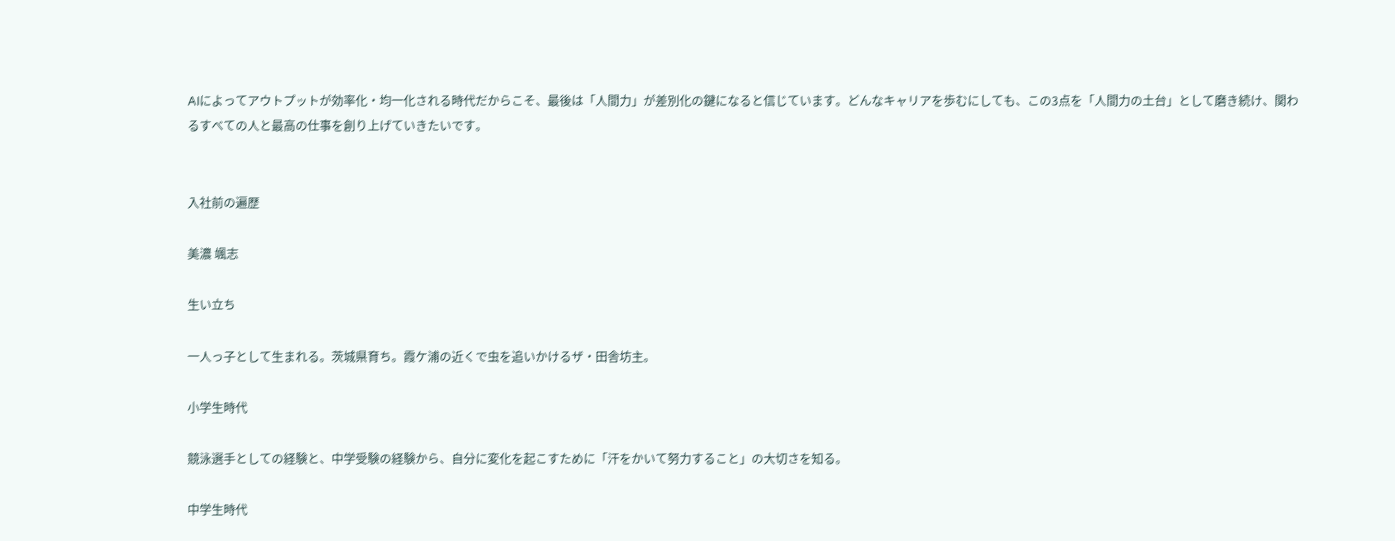AIによってアウトプットが効率化・均一化される時代だからこそ、最後は「人間力」が差別化の鍵になると信じています。どんなキャリアを歩むにしても、この3点を「人間力の土台」として磨き続け、関わるすべての人と最高の仕事を創り上げていきたいです。


入社前の遍歴

美濃 颯志

生い立ち

一人っ子として生まれる。茨城県育ち。霞ケ浦の近くで虫を追いかけるザ・田舎坊主。

小学生時代

競泳選手としての経験と、中学受験の経験から、自分に変化を起こすために「汗をかいて努力すること」の大切さを知る。

中学生時代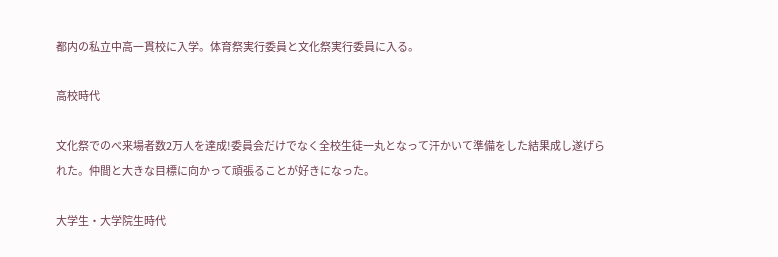都内の私立中高一貫校に入学。体育祭実行委員と文化祭実行委員に入る。

高校時代

文化祭でのべ来場者数2万人を達成!委員会だけでなく全校生徒一丸となって汗かいて準備をした結果成し遂げられた。仲間と大きな目標に向かって頑張ることが好きになった。

大学生・大学院生時代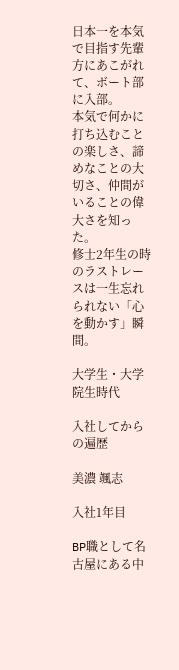日本一を本気で目指す先輩方にあこがれて、ボート部に入部。
本気で何かに打ち込むことの楽しさ、諦めなことの大切さ、仲間がいることの偉大さを知った。
修士2年生の時のラストレースは一生忘れられない「心を動かす」瞬間。

大学生・大学院生時代

入社してからの遍歴

美濃 颯志

入社1年目

BP職として名古屋にある中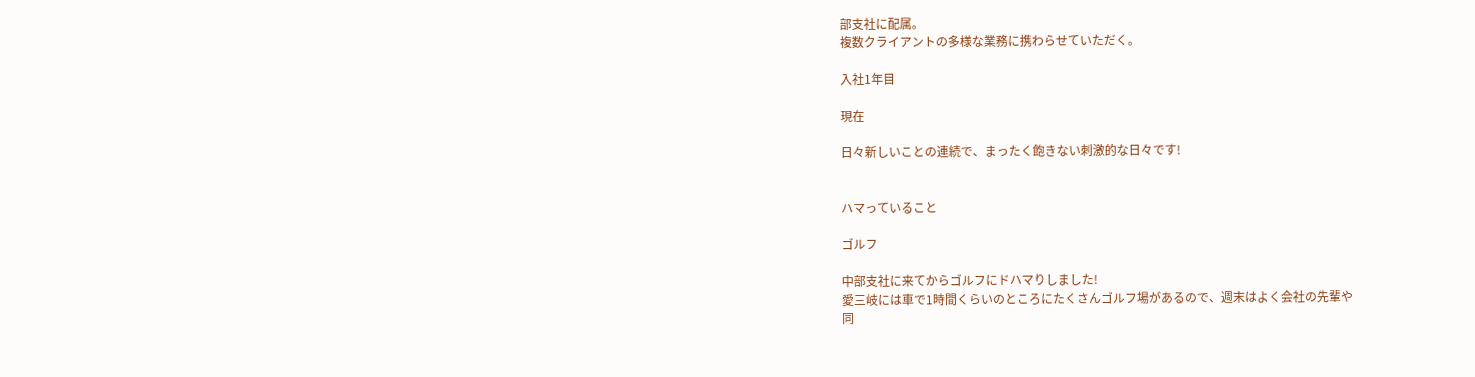部支社に配属。
複数クライアントの多様な業務に携わらせていただく。

入社1年目

現在

日々新しいことの連続で、まったく飽きない刺激的な日々です!


ハマっていること

ゴルフ

中部支社に来てからゴルフにドハマりしました!
愛三岐には車で1時間くらいのところにたくさんゴルフ場があるので、週末はよく会社の先輩や
同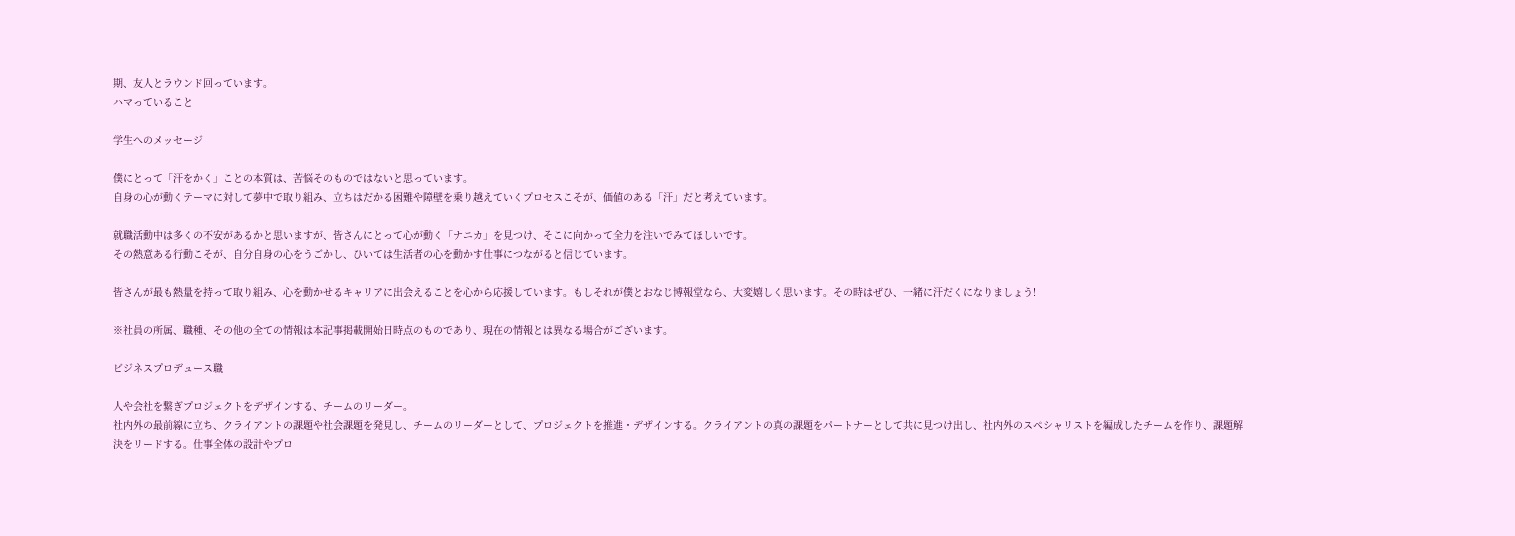期、友人とラウンド回っています。
ハマっていること

学生へのメッセージ

僕にとって「汗をかく」ことの本質は、苦悩そのものではないと思っています。
自身の心が動くテーマに対して夢中で取り組み、立ちはだかる困難や障壁を乗り越えていくプロセスこそが、価値のある「汗」だと考えています。

就職活動中は多くの不安があるかと思いますが、皆さんにとって心が動く「ナニカ」を見つけ、そこに向かって全力を注いでみてほしいです。
その熱意ある行動こそが、自分自身の心をうごかし、ひいては生活者の心を動かす仕事につながると信じています。

皆さんが最も熱量を持って取り組み、心を動かせるキャリアに出会えることを心から応援しています。もしそれが僕とおなじ博報堂なら、大変嬉しく思います。その時はぜひ、一緒に汗だくになりましょう!

※社員の所属、職種、その他の全ての情報は本記事掲載開始日時点のものであり、現在の情報とは異なる場合がございます。

ビジネスプロデュース職

人や会社を繋ぎプロジェクトをデザインする、チームのリーダー。
社内外の最前線に立ち、クライアントの課題や社会課題を発見し、チームのリーダーとして、プロジェクトを推進・デザインする。クライアントの真の課題をパートナーとして共に見つけ出し、社内外のスペシャリストを編成したチームを作り、課題解決をリードする。仕事全体の設計やプロ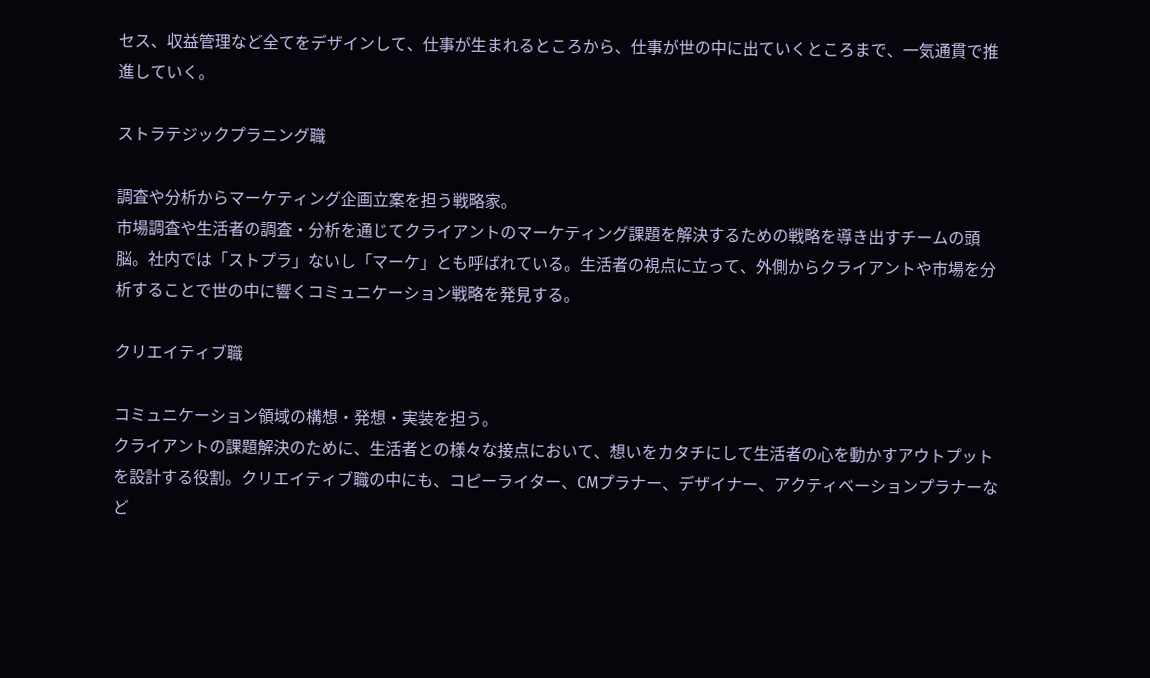セス、収益管理など全てをデザインして、仕事が生まれるところから、仕事が世の中に出ていくところまで、一気通貫で推進していく。

ストラテジックプラニング職

調査や分析からマーケティング企画立案を担う戦略家。
市場調査や生活者の調査・分析を通じてクライアントのマーケティング課題を解決するための戦略を導き出すチームの頭脳。社内では「ストプラ」ないし「マーケ」とも呼ばれている。生活者の視点に立って、外側からクライアントや市場を分析することで世の中に響くコミュニケーション戦略を発見する。

クリエイティブ職

コミュニケーション領域の構想・発想・実装を担う。
クライアントの課題解決のために、生活者との様々な接点において、想いをカタチにして生活者の心を動かすアウトプットを設計する役割。クリエイティブ職の中にも、コピーライター、CMプラナー、デザイナー、アクティベーションプラナーなど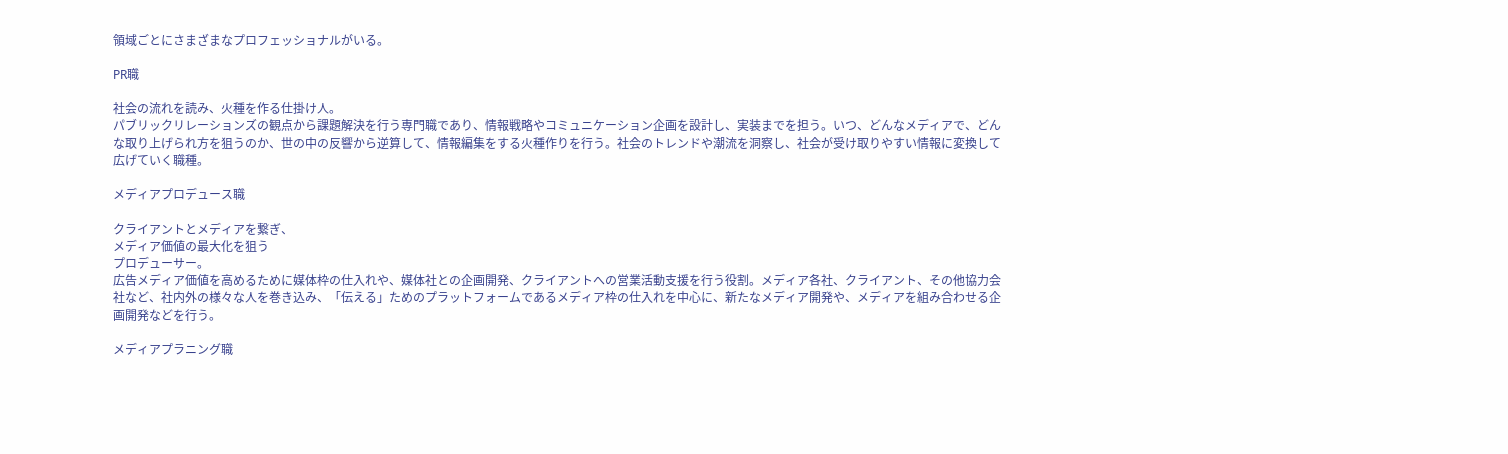領域ごとにさまざまなプロフェッショナルがいる。

PR職

社会の流れを読み、火種を作る仕掛け人。
パブリックリレーションズの観点から課題解決を行う専門職であり、情報戦略やコミュニケーション企画を設計し、実装までを担う。いつ、どんなメディアで、どんな取り上げられ方を狙うのか、世の中の反響から逆算して、情報編集をする火種作りを行う。社会のトレンドや潮流を洞察し、社会が受け取りやすい情報に変換して広げていく職種。

メディアプロデュース職

クライアントとメディアを繋ぎ、
メディア価値の最大化を狙う
プロデューサー。
広告メディア価値を高めるために媒体枠の仕入れや、媒体社との企画開発、クライアントへの営業活動支援を行う役割。メディア各社、クライアント、その他協力会社など、社内外の様々な人を巻き込み、「伝える」ためのプラットフォームであるメディア枠の仕入れを中心に、新たなメディア開発や、メディアを組み合わせる企画開発などを行う。

メディアプラニング職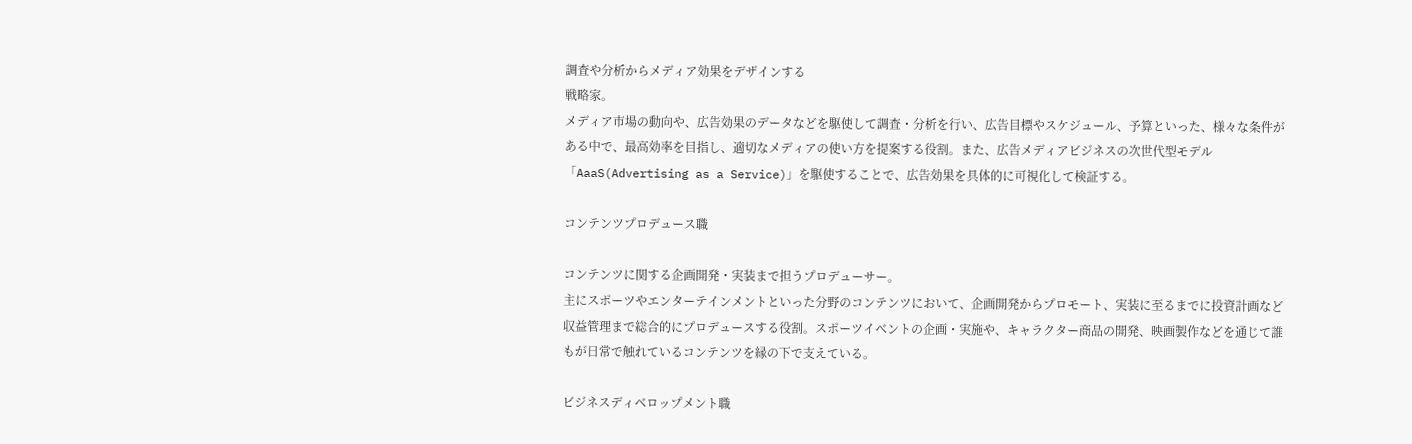調査や分析からメディア効果をデザインする
戦略家。
メディア市場の動向や、広告効果のデータなどを駆使して調査・分析を行い、広告目標やスケジュール、予算といった、様々な条件がある中で、最高効率を目指し、適切なメディアの使い方を提案する役割。また、広告メディアビジネスの次世代型モデル「AaaS(Advertising as a Service)」を駆使することで、広告効果を具体的に可視化して検証する。

コンテンツプロデュース職

コンテンツに関する企画開発・実装まで担うプロデューサー。
主にスポーツやエンターテインメントといった分野のコンテンツにおいて、企画開発からプロモート、実装に至るまでに投資計画など収益管理まで総合的にプロデュースする役割。スポーツイベントの企画・実施や、キャラクター商品の開発、映画製作などを通じて誰もが日常で触れているコンテンツを縁の下で支えている。

ビジネスディベロップメント職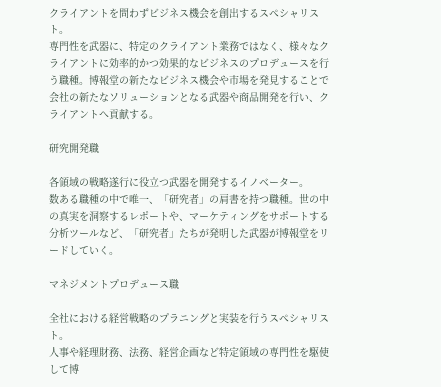クライアントを問わずビジネス機会を創出するスペシャリスト。
専門性を武器に、特定のクライアント業務ではなく、様々なクライアントに効率的かつ効果的なビジネスのプロデュースを行う職種。博報堂の新たなビジネス機会や市場を発見することで会社の新たなソリューションとなる武器や商品開発を行い、クライアントへ貢献する。

研究開発職

各領域の戦略遂行に役立つ武器を開発するイノベーター。
数ある職種の中で唯一、「研究者」の肩書を持つ職種。世の中の真実を洞察するレポートや、マーケティングをサポートする分析ツールなど、「研究者」たちが発明した武器が博報堂をリードしていく。

マネジメントプロデュース職

全社における経営戦略のプラニングと実装を行うスペシャリスト。
人事や経理財務、法務、経営企画など特定領域の専門性を駆使して博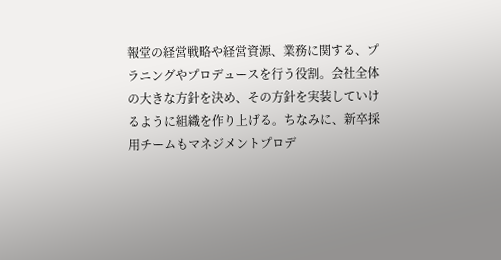報堂の経営戦略や経営資源、業務に関する、プラニングやプロデュースを行う役割。会社全体の大きな方針を決め、その方針を実装していけるように組織を作り上げる。ちなみに、新卒採用チームもマネジメントプロデ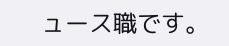ュース職です。